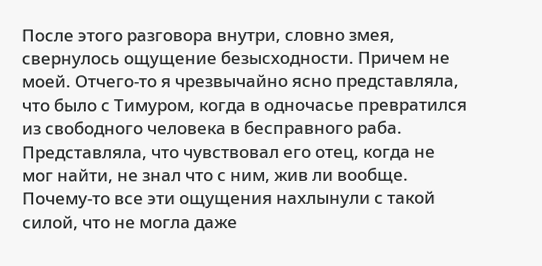После этого разговора внутри, словно змея, свернулось ощущение безысходности. Причем не моей. Отчего-то я чрезвычайно ясно представляла, что было с Тимуром, когда в одночасье превратился из свободного человека в бесправного раба. Представляла, что чувствовал его отец, когда не мог найти, не знал что с ним, жив ли вообще. Почему-то все эти ощущения нахлынули с такой силой, что не могла даже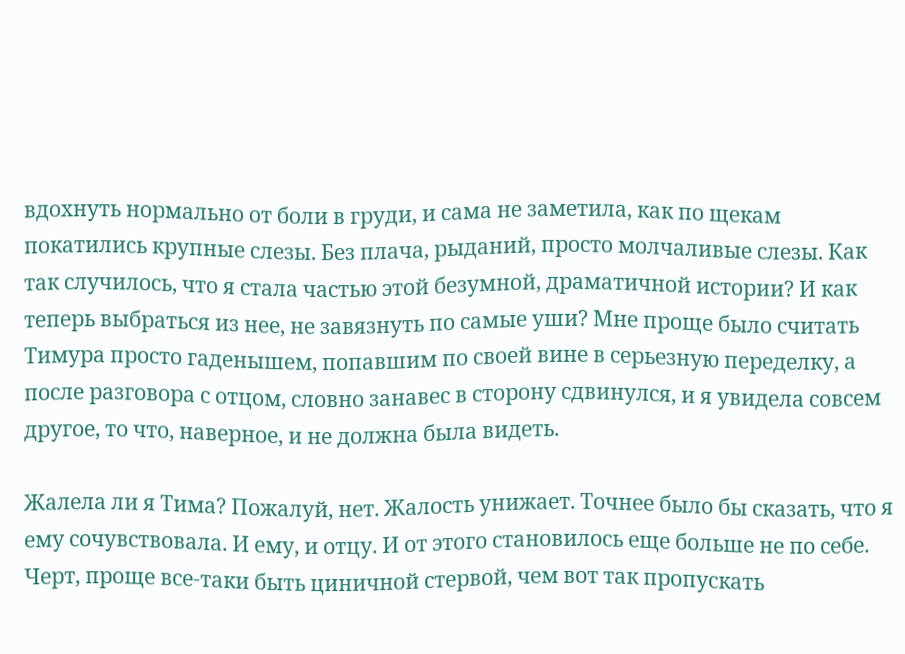вдохнуть нормально от боли в груди, и сама не заметила, как по щекам покатились крупные слезы. Без плача, рыданий, просто молчаливые слезы. Как так случилось, что я стала частью этой безумной, драматичной истории? И как теперь выбраться из нее, не завязнуть по самые уши? Мне проще было считать Тимура просто гаденышем, попавшим по своей вине в серьезную переделку, а после разговора с отцом, словно занавес в сторону сдвинулся, и я увидела совсем другое, то что, наверное, и не должна была видеть.

Жалела ли я Тима? Пожалуй, нет. Жалость унижает. Точнее было бы сказать, что я ему сочувствовала. И ему, и отцу. И от этого становилось еще больше не по себе. Черт, проще все-таки быть циничной стервой, чем вот так пропускать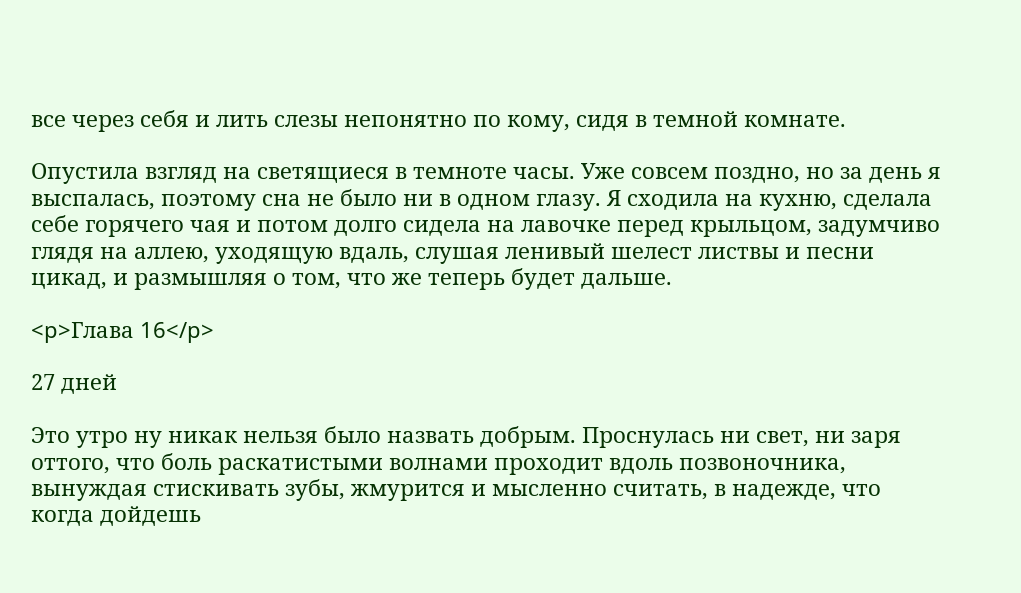все через себя и лить слезы непонятно по кому, сидя в темной комнате.

Опустила взгляд на светящиеся в темноте часы. Уже совсем поздно, но за день я выспалась, поэтому сна не было ни в одном глазу. Я сходила на кухню, сделала себе горячего чая и потом долго сидела на лавочке перед крыльцом, задумчиво глядя на аллею, уходящую вдаль, слушая ленивый шелест листвы и песни цикад, и размышляя о том, что же теперь будет дальше.

<p>Глава 16</p>

27 дней

Это утро ну никак нельзя было назвать добрым. Проснулась ни свет, ни заря оттого, что боль раскатистыми волнами проходит вдоль позвоночника, вынуждая стискивать зубы, жмурится и мысленно считать, в надежде, что когда дойдешь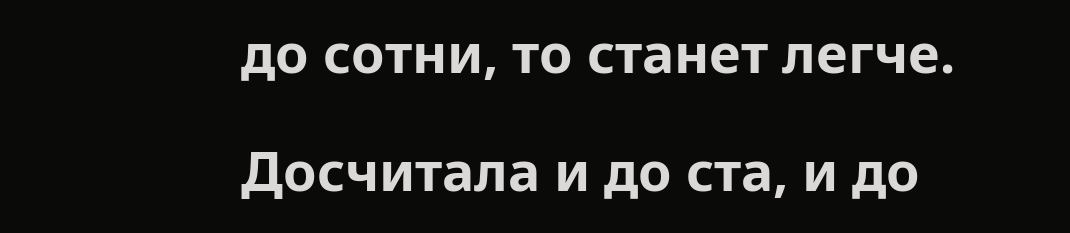до сотни, то станет легче.

Досчитала и до ста, и до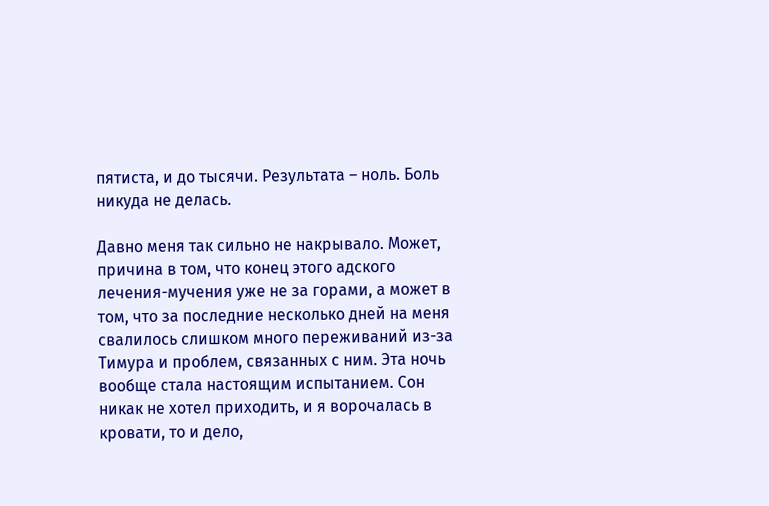пятиста, и до тысячи. Результата – ноль. Боль никуда не делась.

Давно меня так сильно не накрывало. Может, причина в том, что конец этого адского лечения-мучения уже не за горами, а может в том, что за последние несколько дней на меня свалилось слишком много переживаний из-за Тимура и проблем, связанных с ним. Эта ночь вообще стала настоящим испытанием. Сон никак не хотел приходить, и я ворочалась в кровати, то и дело,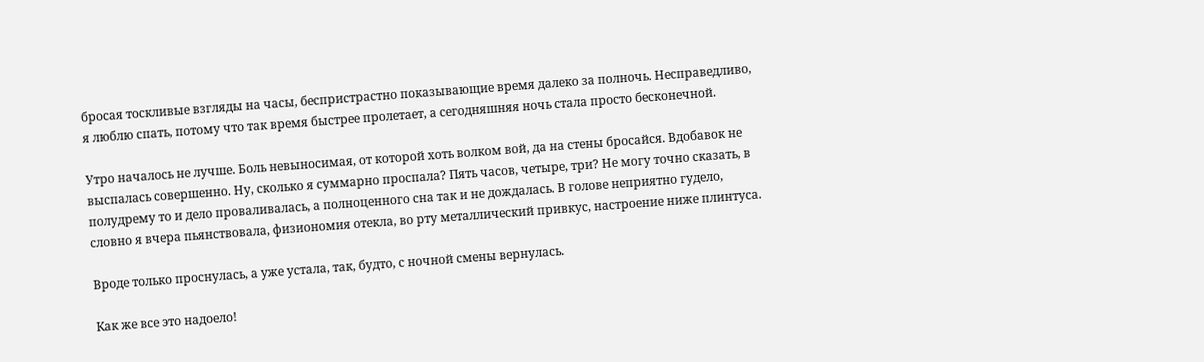бросая тоскливые взгляды на часы, беспристрастно показывающие время далеко за полночь. Несправедливо, я люблю спать, потому что так время быстрее пролетает, а сегодняшняя ночь стала просто бесконечной.

Утро началось не лучше. Боль невыносимая, от которой хоть волком вой, да на стены бросайся. Вдобавок не выспалась совершенно. Ну, сколько я суммарно проспала? Пять часов, четыре, три? Не могу точно сказать, в полудрему то и дело проваливалась, а полноценного сна так и не дождалась. В голове неприятно гудело, словно я вчера пьянствовала, физиономия отекла, во рту металлический привкус, настроение ниже плинтуса.

Вроде только проснулась, а уже устала, так, будто, с ночной смены вернулась.

Как же все это надоело!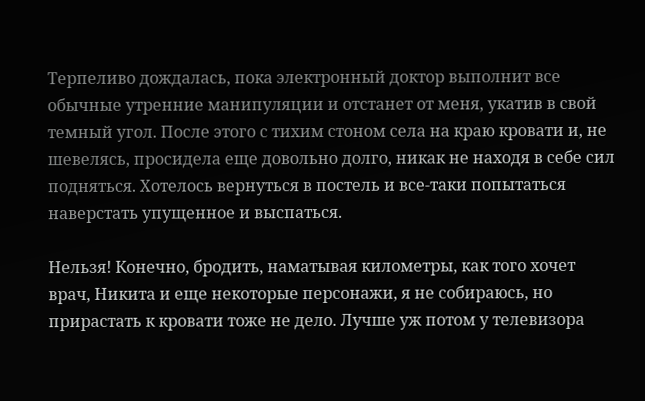Терпеливо дождалась, пока электронный доктор выполнит все обычные утренние манипуляции и отстанет от меня, укатив в свой темный угол. После этого с тихим стоном села на краю кровати и, не шевелясь, просидела еще довольно долго, никак не находя в себе сил подняться. Хотелось вернуться в постель и все-таки попытаться наверстать упущенное и выспаться.

Нельзя! Конечно, бродить, наматывая километры, как того хочет врач, Никита и еще некоторые персонажи, я не собираюсь, но прирастать к кровати тоже не дело. Лучше уж потом у телевизора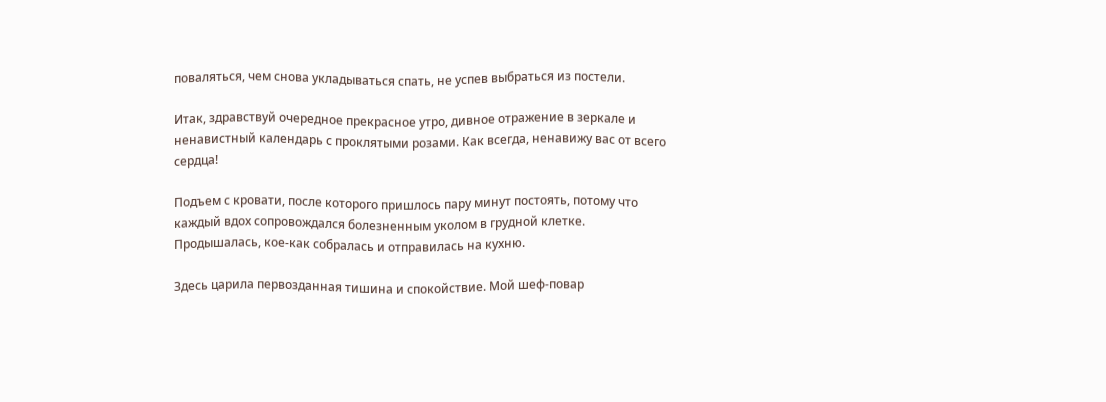поваляться, чем снова укладываться спать, не успев выбраться из постели.

Итак, здравствуй очередное прекрасное утро, дивное отражение в зеркале и ненавистный календарь с проклятыми розами. Как всегда, ненавижу вас от всего сердца!

Подъем с кровати, после которого пришлось пару минут постоять, потому что каждый вдох сопровождался болезненным уколом в грудной клетке. Продышалась, кое-как собралась и отправилась на кухню.

Здесь царила первозданная тишина и спокойствие. Мой шеф-повар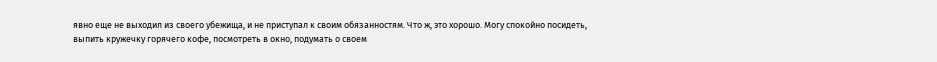явно еще не выходил из своего убежища, и не приступал к своим обязанностям. Что ж, это хорошо. Могу спокойно посидеть, выпить кружечку горячего кофе, посмотреть в окно, подумать о своем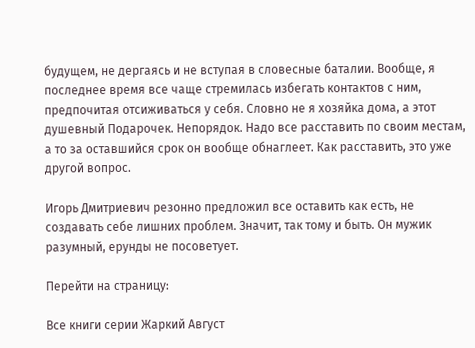будущем, не дергаясь и не вступая в словесные баталии. Вообще, я последнее время все чаще стремилась избегать контактов с ним, предпочитая отсиживаться у себя. Словно не я хозяйка дома, а этот душевный Подарочек. Непорядок. Надо все расставить по своим местам, а то за оставшийся срок он вообще обнаглеет. Как расставить, это уже другой вопрос.

Игорь Дмитриевич резонно предложил все оставить как есть, не создавать себе лишних проблем. Значит, так тому и быть. Он мужик разумный, ерунды не посоветует.

Перейти на страницу:

Все книги серии Жаркий Август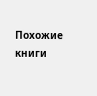Похожие книги